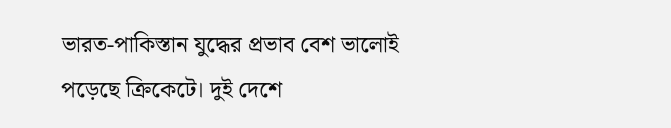ভারত-পাকিস্তান যুদ্ধের প্রভাব বেশ ভালোই পড়েছে ক্রিকেটে। দুই দেশে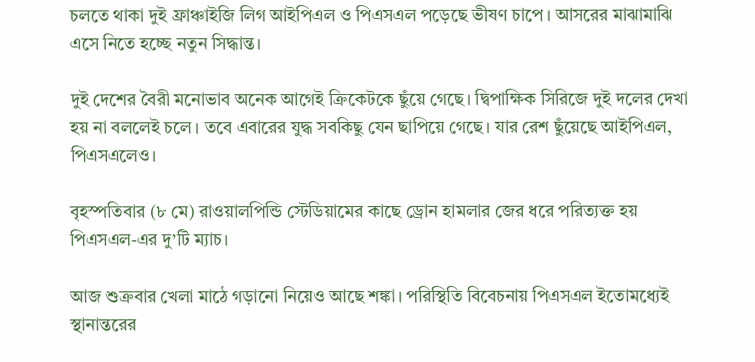চলতে থাকা দুই ফ্রাঞ্চাইজি লিগ আইপিএল ও পিএসএল পড়েছে ভীষণ চাপে। আসরের মাঝামাঝি এসে নিতে হচ্ছে নতুন সিদ্ধান্ত।

দুই দেশের বৈরী মনোভাব অনেক আগেই ক্রিকেটকে ছুঁয়ে গেছে। দ্বিপাক্ষিক সিরিজে দুই দলের দেখা হয় না বললেই চলে। তবে এবারের যুদ্ধ সবকিছু যেন ছাপিয়ে গেছে। যার রেশ ছুঁয়েছে আইপিএল, পিএসএলেও।

বৃহস্পতিবার (৮ মে) রাওয়ালপিন্ডি স্টেডিয়ামের কাছে ড্রোন হামলার জের ধরে পরিত্যক্ত হয় পিএসএল-এর দু’টি ম্যাচ।

আজ শুক্রবার খেলা মাঠে গড়ানো নিয়েও আছে শঙ্কা। পরিস্থিতি বিবেচনায় পিএসএল ইতোমধ্যেই স্থানান্তরের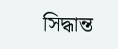সিদ্ধান্ত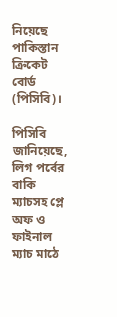নিয়েছে পাকিস্তান ক্রিকেট বোর্ড (পিসিবি)।

পিসিবি জানিয়েছে, লিগ পর্বের বাকি ম্যাচসহ প্লে অফ ও ফাইনাল ম্যাচ মাঠে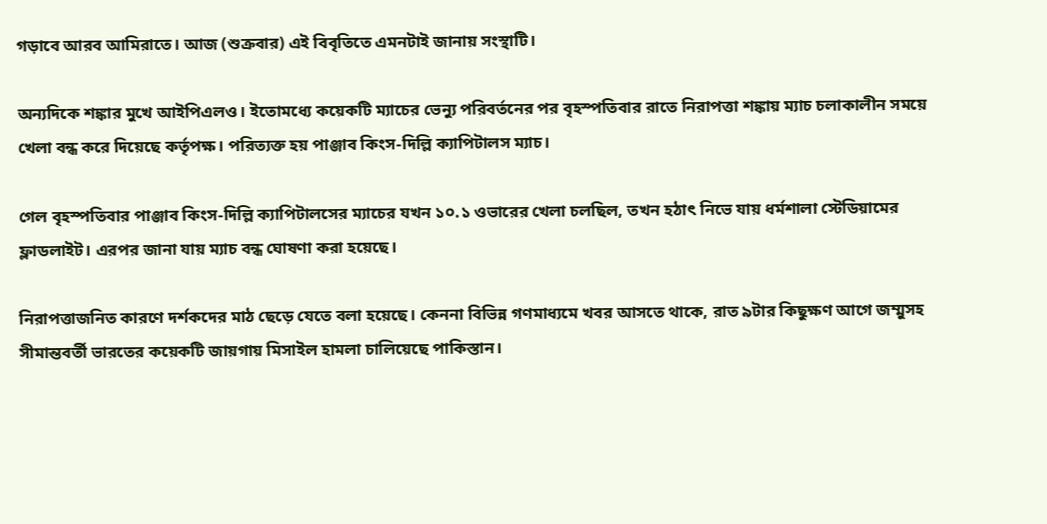গড়াবে আরব আমিরাতে। আজ (শুক্রবার) এই বিবৃতিতে এমনটাই জানায় সংস্থাটি।

অন্যদিকে শঙ্কার মুখে আইপিএলও। ইতোমধ্যে কয়েকটি ম্যাচের ভেন্যু পরিবর্তনের পর বৃহস্পতিবার রাতে নিরাপত্তা শঙ্কায় ম্যাচ চলাকালীন সময়ে খেলা বন্ধ করে দিয়েছে কর্তৃপক্ষ। পরিত্যক্ত হয় পাঞ্জাব কিংস-দিল্লি ক্যাপিটালস ম্যাচ।

গেল বৃহস্পতিবার পাঞ্জাব কিংস-দিল্লি ক্যাপিটালসের ম্যাচের যখন ১০.১ ওভারের খেলা চলছিল, তখন হঠাৎ নিভে যায় ধর্মশালা স্টেডিয়ামের ফ্লাডলাইট। এরপর জানা যায় ম্যাচ বন্ধ ঘোষণা করা হয়েছে।

নিরাপত্তাজনিত কারণে দর্শকদের মাঠ ছেড়ে যেতে বলা হয়েছে। কেননা বিভিন্ন গণমাধ্যমে খবর আসতে থাকে, রাত ৯টার কিছুক্ষণ আগে জম্মুসহ সীমান্তবর্তী ভারতের কয়েকটি জায়গায় মিসাইল হামলা চালিয়েছে পাকিস্তান।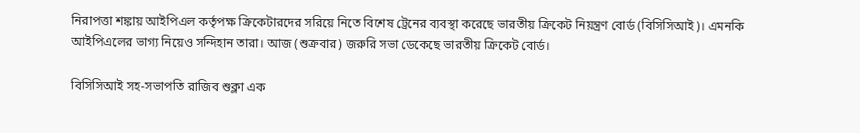নিরাপত্তা শঙ্কায় আইপিএল কর্তৃপক্ষ ক্রিকেটারদের সরিয়ে নিতে বিশেষ ট্রেনের ব্যবস্থা করেছে ভারতীয় ক্রিকেট নিয়ন্ত্রণ বোর্ড (বিসিসিআই)। এমনকি আইপিএলের ভাগ্য নিয়েও সন্দিহান তারা। আজ (শুক্রবার) জরুরি সভা ডেকেছে ভারতীয় ক্রিকেট বোর্ড।

বিসিসিআই সহ-সভাপতি রাজিব শুক্লা এক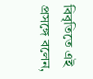বিবৃতিতে এই প্রসঙ্গে বলেন,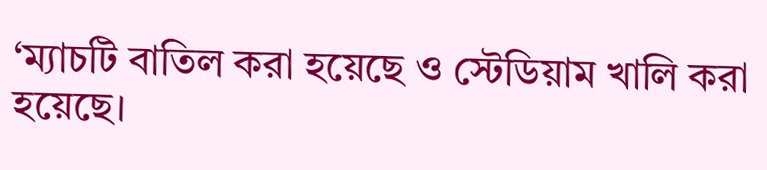‘ম্যাচটি বাতিল করা হয়েছে ও স্টেডিয়াম খালি করা হয়েছে।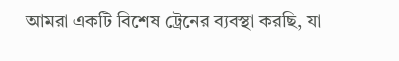আমরা একটি বিশেষ ট্রেনের ব্যবস্থা করছি, যা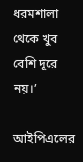ধরমশালা থেকে খুব বেশি দূরে নয়।’

আইপিএলের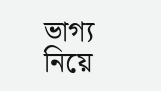ভাগ্য নিয়ে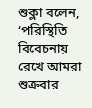শুক্লা বলেন, ‘পরিস্থিতি বিবেচনায় রেখে আমরা শুক্রবার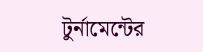টুর্নামেন্টের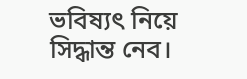ভবিষ্যৎ নিয়ে সিদ্ধান্ত নেব।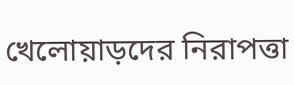খেলোয়াড়দের নিরাপত্তা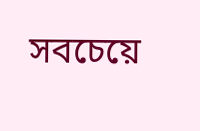সবচেয়ে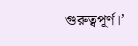গুরুত্বপূর্ণ।’